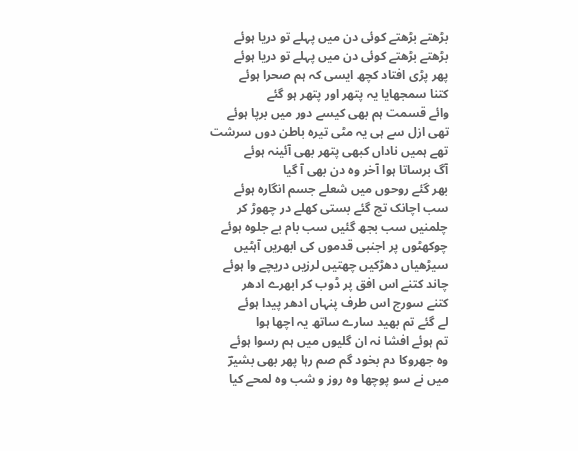بڑھتے بڑھتے کوئی دن میں پہلے تو دریا ہوئے
بڑھتے بڑھتے کوئی دن میں پہلے تو دریا ہوئے
پھر پڑی افتاد کچھ ایسی کہ ہم صحرا ہوئے
کتنا سمجھایا یہ پتھر اور پتھر ہو گئے
وائے قسمت ہم بھی کیسے دور میں برپا ہوئے
تھی ازل سے ہی یہ مٹی تیرہ باطن دوں سرشت
تھے ہمیں ناداں کبھی پتھر بھی آئینہ ہوئے
آگ برساتا ہوا آخر وہ دن بھی آ گیا
بھر گئے روحوں میں شعلے جسم انگارہ ہوئے
سب اچانک تج گئے بستی کھلے در چھوڑ کر
چلمنیں سب بجھ گئیں سب بام بے جلوہ ہوئے
چوکھٹوں پر اجنبی قدموں کی ابھریں آہٹیں
سیڑھیاں دھڑکیں چھتیں لرزیں دریچے وا ہوئے
چاند کتنے اس افق پر ڈوب کر ابھرے ادھر
کتنے سورج اس طرف پنہاں ادھر پیدا ہوئے
لے گئے تم بھید سارے ساتھ یہ اچھا ہوا
تم ہوئے افشا نہ ان گلیوں میں ہم رسوا ہوئے
وہ جھروکا دم بخود گم صم رہا پھر بھی بشیرؔ
میں نے سو پوچھا وہ روز و شب وہ لمحے کیا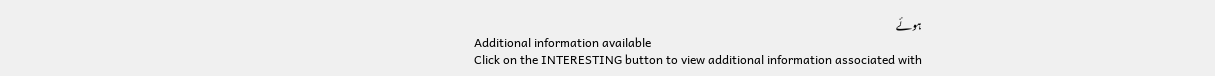ہوئے
Additional information available
Click on the INTERESTING button to view additional information associated with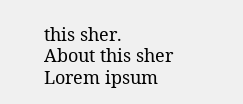this sher.
About this sher
Lorem ipsum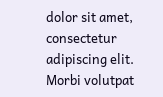dolor sit amet, consectetur adipiscing elit. Morbi volutpat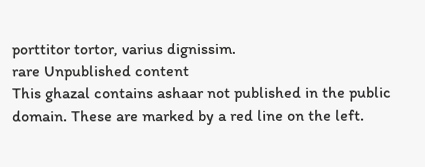porttitor tortor, varius dignissim.
rare Unpublished content
This ghazal contains ashaar not published in the public domain. These are marked by a red line on the left.